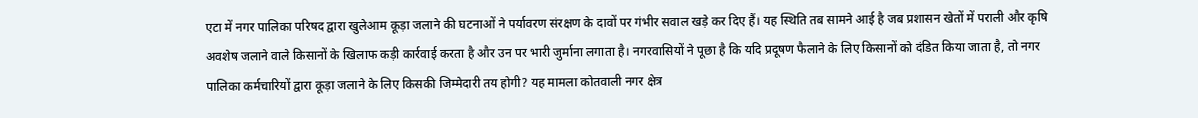एटा में नगर पालिका परिषद द्वारा खुलेआम कूड़ा जलाने की घटनाओं ने पर्यावरण संरक्षण के दावों पर गंभीर सवाल खड़े कर दिए हैं। यह स्थिति तब सामने आई है जब प्रशासन खेतों में पराली और कृषि अवशेष जलाने वाले किसानों के खिलाफ कड़ी कार्रवाई करता है और उन पर भारी जुर्माना लगाता है। नगरवासियों ने पूछा है कि यदि प्रदूषण फैलाने के लिए किसानों को दंडित किया जाता है, तो नगर पालिका कर्मचारियों द्वारा कूड़ा जलाने के लिए किसकी जिम्मेदारी तय होगी? यह मामला कोतवाली नगर क्षेत्र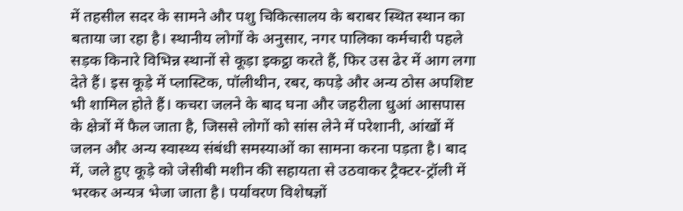में तहसील सदर के सामने और पशु चिकित्सालय के बराबर स्थित स्थान का बताया जा रहा है। स्थानीय लोगों के अनुसार, नगर पालिका कर्मचारी पहले सड़क किनारे विभिन्न स्थानों से कूड़ा इकट्ठा करते हैं, फिर उस ढेर में आग लगा देते हैं। इस कूड़े में प्लास्टिक, पॉलीथीन, रबर, कपड़े और अन्य ठोस अपशिष्ट भी शामिल होते हैं। कचरा जलने के बाद घना और जहरीला धुआं आसपास के क्षेत्रों में फैल जाता है, जिससे लोगों को सांस लेने में परेशानी, आंखों में जलन और अन्य स्वास्थ्य संबंधी समस्याओं का सामना करना पड़ता है। बाद में, जले हुए कूड़े को जेसीबी मशीन की सहायता से उठवाकर ट्रैक्टर-ट्रॉली में भरकर अन्यत्र भेजा जाता है। पर्यावरण विशेषज्ञों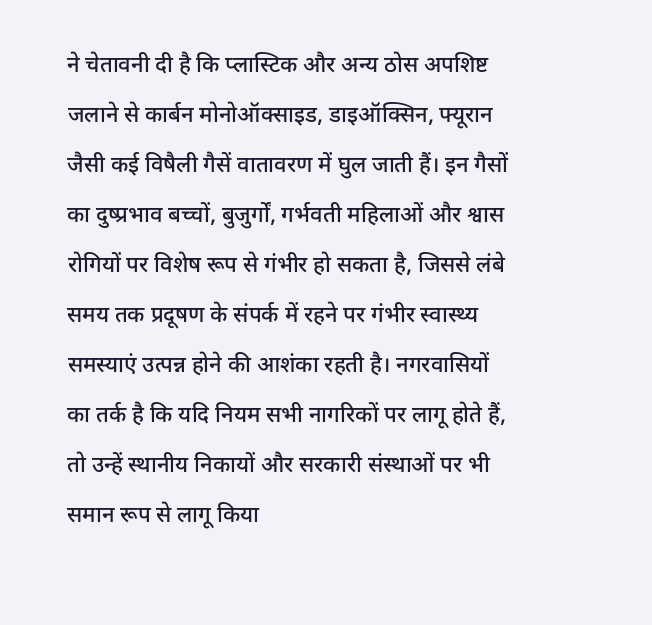ने चेतावनी दी है कि प्लास्टिक और अन्य ठोस अपशिष्ट जलाने से कार्बन मोनोऑक्साइड, डाइऑक्सिन, फ्यूरान जैसी कई विषैली गैसें वातावरण में घुल जाती हैं। इन गैसों का दुष्प्रभाव बच्चों, बुजुर्गों, गर्भवती महिलाओं और श्वास रोगियों पर विशेष रूप से गंभीर हो सकता है, जिससे लंबे समय तक प्रदूषण के संपर्क में रहने पर गंभीर स्वास्थ्य समस्याएं उत्पन्न होने की आशंका रहती है। नगरवासियों का तर्क है कि यदि नियम सभी नागरिकों पर लागू होते हैं, तो उन्हें स्थानीय निकायों और सरकारी संस्थाओं पर भी समान रूप से लागू किया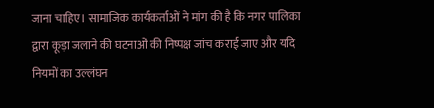जाना चाहिए। सामाजिक कार्यकर्ताओं ने मांग की है कि नगर पालिका द्वारा कूड़ा जलाने की घटनाओं की निष्पक्ष जांच कराई जाए और यदि नियमों का उल्लंघन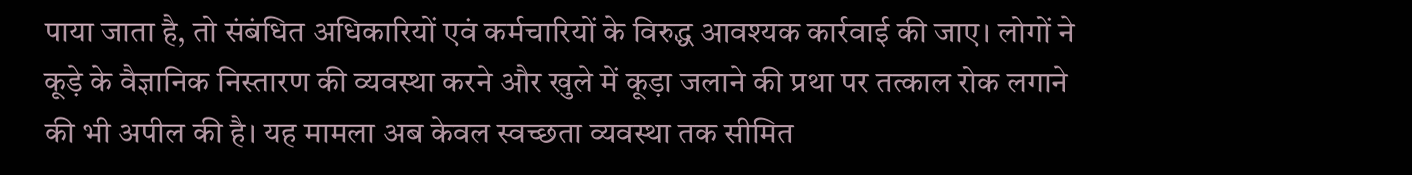पाया जाता है, तो संबंधित अधिकारियों एवं कर्मचारियों के विरुद्ध आवश्यक कार्रवाई की जाए। लोगों ने कूड़े के वैज्ञानिक निस्तारण की व्यवस्था करने और खुले में कूड़ा जलाने की प्रथा पर तत्काल रोक लगाने की भी अपील की है। यह मामला अब केवल स्वच्छता व्यवस्था तक सीमित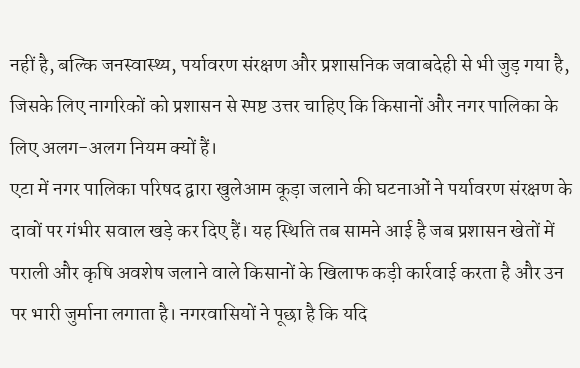नहीं है, बल्कि जनस्वास्थ्य, पर्यावरण संरक्षण और प्रशासनिक जवाबदेही से भी जुड़ गया है, जिसके लिए नागरिकों को प्रशासन से स्पष्ट उत्तर चाहिए कि किसानों और नगर पालिका के लिए अलग-अलग नियम क्यों हैं।
एटा में नगर पालिका परिषद द्वारा खुलेआम कूड़ा जलाने की घटनाओं ने पर्यावरण संरक्षण के दावों पर गंभीर सवाल खड़े कर दिए हैं। यह स्थिति तब सामने आई है जब प्रशासन खेतों में पराली और कृषि अवशेष जलाने वाले किसानों के खिलाफ कड़ी कार्रवाई करता है और उन पर भारी जुर्माना लगाता है। नगरवासियों ने पूछा है कि यदि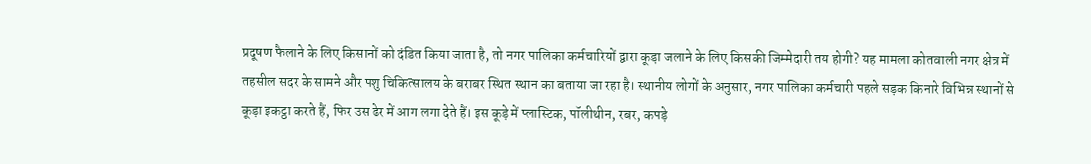प्रदूषण फैलाने के लिए किसानों को दंडित किया जाता है, तो नगर पालिका कर्मचारियों द्वारा कूड़ा जलाने के लिए किसकी जिम्मेदारी तय होगी? यह मामला कोतवाली नगर क्षेत्र में तहसील सदर के सामने और पशु चिकित्सालय के बराबर स्थित स्थान का बताया जा रहा है। स्थानीय लोगों के अनुसार, नगर पालिका कर्मचारी पहले सड़क किनारे विभिन्न स्थानों से कूड़ा इकट्ठा करते हैं, फिर उस ढेर में आग लगा देते हैं। इस कूड़े में प्लास्टिक, पॉलीथीन, रबर, कपड़े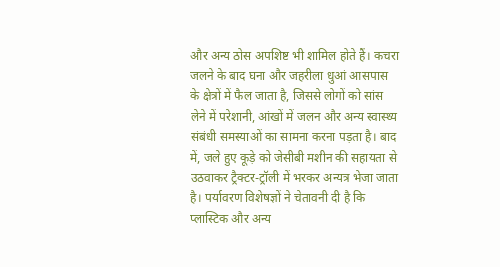और अन्य ठोस अपशिष्ट भी शामिल होते हैं। कचरा जलने के बाद घना और जहरीला धुआं आसपास के क्षेत्रों में फैल जाता है, जिससे लोगों को सांस लेने में परेशानी, आंखों में जलन और अन्य स्वास्थ्य संबंधी समस्याओं का सामना करना पड़ता है। बाद में, जले हुए कूड़े को जेसीबी मशीन की सहायता से उठवाकर ट्रैक्टर-ट्रॉली में भरकर अन्यत्र भेजा जाता है। पर्यावरण विशेषज्ञों ने चेतावनी दी है कि प्लास्टिक और अन्य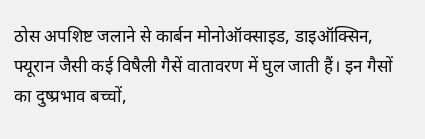ठोस अपशिष्ट जलाने से कार्बन मोनोऑक्साइड, डाइऑक्सिन, फ्यूरान जैसी कई विषैली गैसें वातावरण में घुल जाती हैं। इन गैसों का दुष्प्रभाव बच्चों,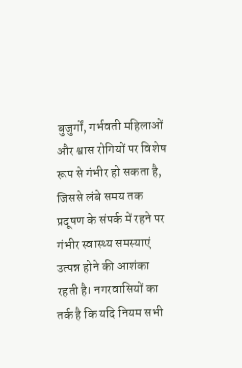बुजुर्गों, गर्भवती महिलाओं और श्वास रोगियों पर विशेष रूप से गंभीर हो सकता है, जिससे लंबे समय तक प्रदूषण के संपर्क में रहने पर गंभीर स्वास्थ्य समस्याएं उत्पन्न होने की आशंका रहती है। नगरवासियों का तर्क है कि यदि नियम सभी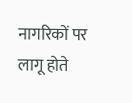नागरिकों पर लागू होते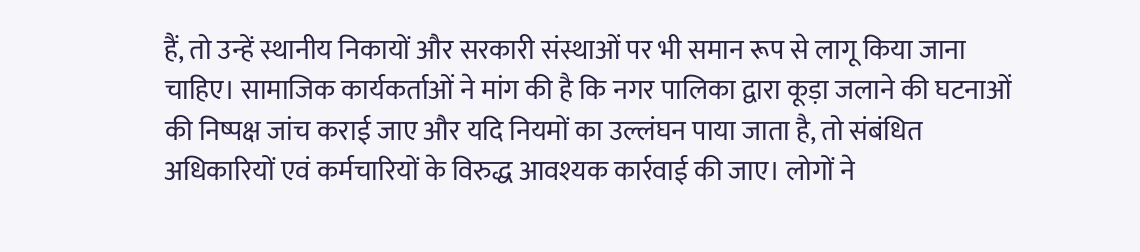हैं, तो उन्हें स्थानीय निकायों और सरकारी संस्थाओं पर भी समान रूप से लागू किया जाना चाहिए। सामाजिक कार्यकर्ताओं ने मांग की है कि नगर पालिका द्वारा कूड़ा जलाने की घटनाओं की निष्पक्ष जांच कराई जाए और यदि नियमों का उल्लंघन पाया जाता है, तो संबंधित अधिकारियों एवं कर्मचारियों के विरुद्ध आवश्यक कार्रवाई की जाए। लोगों ने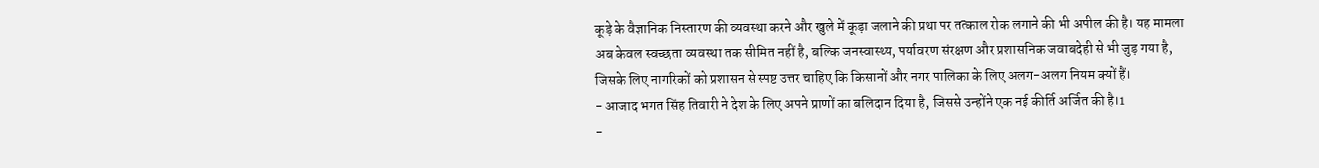कूड़े के वैज्ञानिक निस्तारण की व्यवस्था करने और खुले में कूड़ा जलाने की प्रथा पर तत्काल रोक लगाने की भी अपील की है। यह मामला अब केवल स्वच्छता व्यवस्था तक सीमित नहीं है, बल्कि जनस्वास्थ्य, पर्यावरण संरक्षण और प्रशासनिक जवाबदेही से भी जुड़ गया है, जिसके लिए नागरिकों को प्रशासन से स्पष्ट उत्तर चाहिए कि किसानों और नगर पालिका के लिए अलग-अलग नियम क्यों हैं।
- आजाद भगत सिंह तिवारी ने देश के लिए अपने प्राणों का बलिदान दिया है, जिससे उन्होंने एक नई कीर्ति अर्जित की है।1
-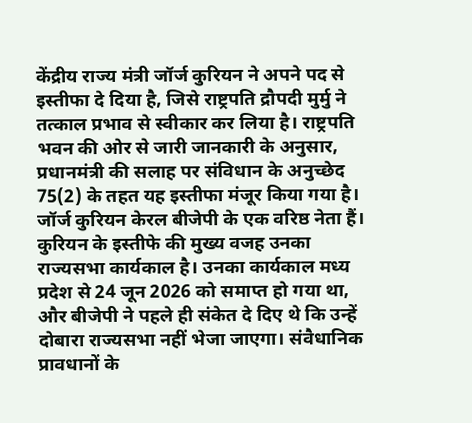केंद्रीय राज्य मंत्री जॉर्ज कुरियन ने अपने पद से इस्तीफा दे दिया है, जिसे राष्ट्रपति द्रौपदी मुर्मु ने तत्काल प्रभाव से स्वीकार कर लिया है। राष्ट्रपति भवन की ओर से जारी जानकारी के अनुसार, प्रधानमंत्री की सलाह पर संविधान के अनुच्छेद 75(2) के तहत यह इस्तीफा मंजूर किया गया है। जॉर्ज कुरियन केरल बीजेपी के एक वरिष्ठ नेता हैं। कुरियन के इस्तीफे की मुख्य वजह उनका राज्यसभा कार्यकाल है। उनका कार्यकाल मध्य प्रदेश से 24 जून 2026 को समाप्त हो गया था, और बीजेपी ने पहले ही संकेत दे दिए थे कि उन्हें दोबारा राज्यसभा नहीं भेजा जाएगा। संवैधानिक प्रावधानों के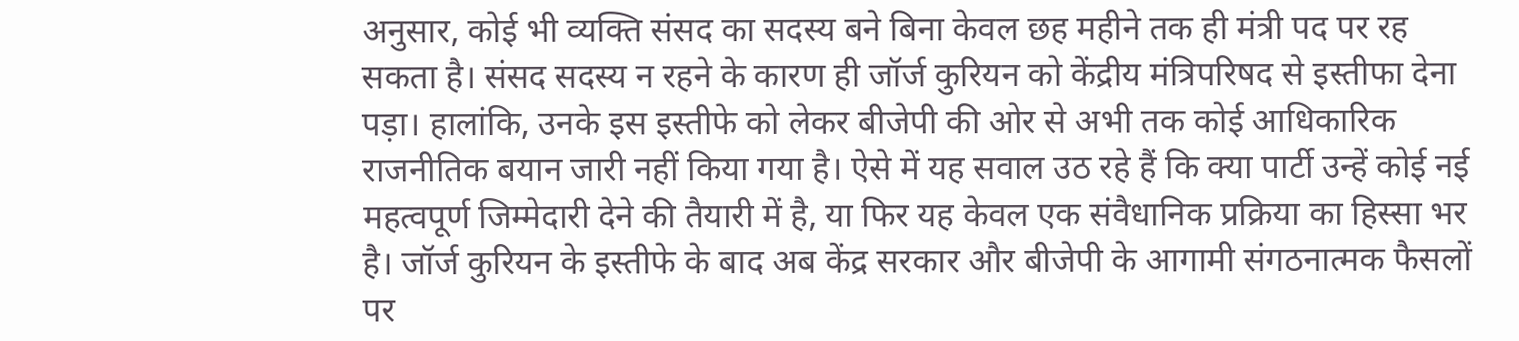अनुसार, कोई भी व्यक्ति संसद का सदस्य बने बिना केवल छह महीने तक ही मंत्री पद पर रह सकता है। संसद सदस्य न रहने के कारण ही जॉर्ज कुरियन को केंद्रीय मंत्रिपरिषद से इस्तीफा देना पड़ा। हालांकि, उनके इस इस्तीफे को लेकर बीजेपी की ओर से अभी तक कोई आधिकारिक राजनीतिक बयान जारी नहीं किया गया है। ऐसे में यह सवाल उठ रहे हैं कि क्या पार्टी उन्हें कोई नई महत्वपूर्ण जिम्मेदारी देने की तैयारी में है, या फिर यह केवल एक संवैधानिक प्रक्रिया का हिस्सा भर है। जॉर्ज कुरियन के इस्तीफे के बाद अब केंद्र सरकार और बीजेपी के आगामी संगठनात्मक फैसलों पर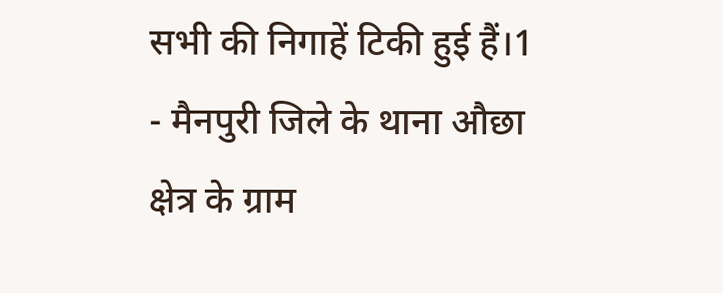सभी की निगाहें टिकी हुई हैं।1
- मैनपुरी जिले के थाना औछा क्षेत्र के ग्राम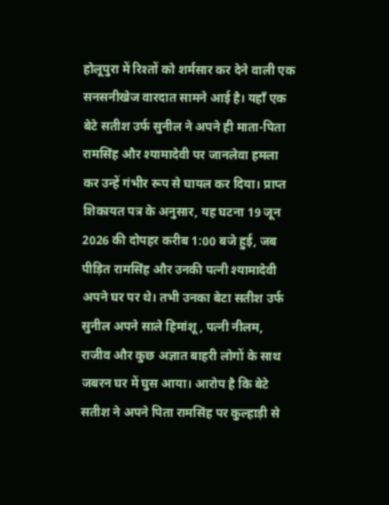होलूपुरा में रिश्तों को शर्मसार कर देने वाली एक सनसनीखेज वारदात सामने आई है। यहाँ एक बेटे सतीश उर्फ सुनील ने अपने ही माता-पिता रामसिंह और श्यामादेवी पर जानलेवा हमला कर उन्हें गंभीर रूप से घायल कर दिया। प्राप्त शिकायत पत्र के अनुसार, यह घटना 19 जून 2026 की दोपहर करीब 1:00 बजे हुई, जब पीड़ित रामसिंह और उनकी पत्नी श्यामादेवी अपने घर पर थे। तभी उनका बेटा सतीश उर्फ सुनील अपने साले हिमांशू, पत्नी नीलम, राजीव और कुछ अज्ञात बाहरी लोगों के साथ जबरन घर में घुस आया। आरोप है कि बेटे सतीश ने अपने पिता रामसिंह पर कुल्हाड़ी से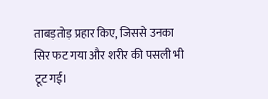ताबड़तोड़ प्रहार किए, जिससे उनका सिर फट गया और शरीर की पसली भी टूट गई।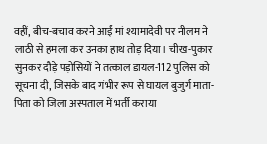वहीं, बीच-बचाव करने आईं मां श्यामादेवी पर नीलम ने लाठी से हमला कर उनका हाथ तोड़ दिया। चीख-पुकार सुनकर दौड़े पड़ोसियों ने तत्काल डायल-112 पुलिस को सूचना दी, जिसके बाद गंभीर रूप से घायल बुजुर्ग माता-पिता को जिला अस्पताल में भर्ती कराया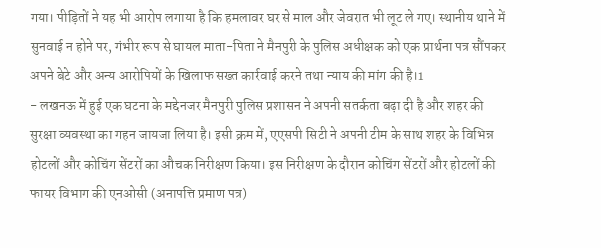गया। पीड़ितों ने यह भी आरोप लगाया है कि हमलावर घर से माल और जेवरात भी लूट ले गए। स्थानीय थाने में सुनवाई न होने पर, गंभीर रूप से घायल माता-पिता ने मैनपुरी के पुलिस अधीक्षक को एक प्रार्थना पत्र सौंपकर अपने बेटे और अन्य आरोपियों के खिलाफ सख्त कार्रवाई करने तथा न्याय की मांग की है।1
- लखनऊ में हुई एक घटना के मद्देनजर मैनपुरी पुलिस प्रशासन ने अपनी सतर्कता बढ़ा दी है और शहर की सुरक्षा व्यवस्था का गहन जायजा लिया है। इसी क्रम में, एएसपी सिटी ने अपनी टीम के साथ शहर के विभिन्न होटलों और कोचिंग सेंटरों का औचक निरीक्षण किया। इस निरीक्षण के दौरान कोचिंग सेंटरों और होटलों की फायर विभाग की एनओसी (अनापत्ति प्रमाण पत्र)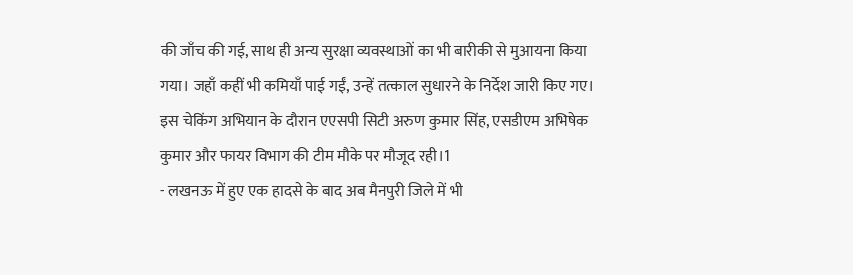की जाँच की गई, साथ ही अन्य सुरक्षा व्यवस्थाओं का भी बारीकी से मुआयना किया गया। जहाँ कहीं भी कमियाँ पाई गईं, उन्हें तत्काल सुधारने के निर्देश जारी किए गए। इस चेकिंग अभियान के दौरान एएसपी सिटी अरुण कुमार सिंह, एसडीएम अभिषेक कुमार और फायर विभाग की टीम मौके पर मौजूद रही।1
- लखनऊ में हुए एक हादसे के बाद अब मैनपुरी जिले में भी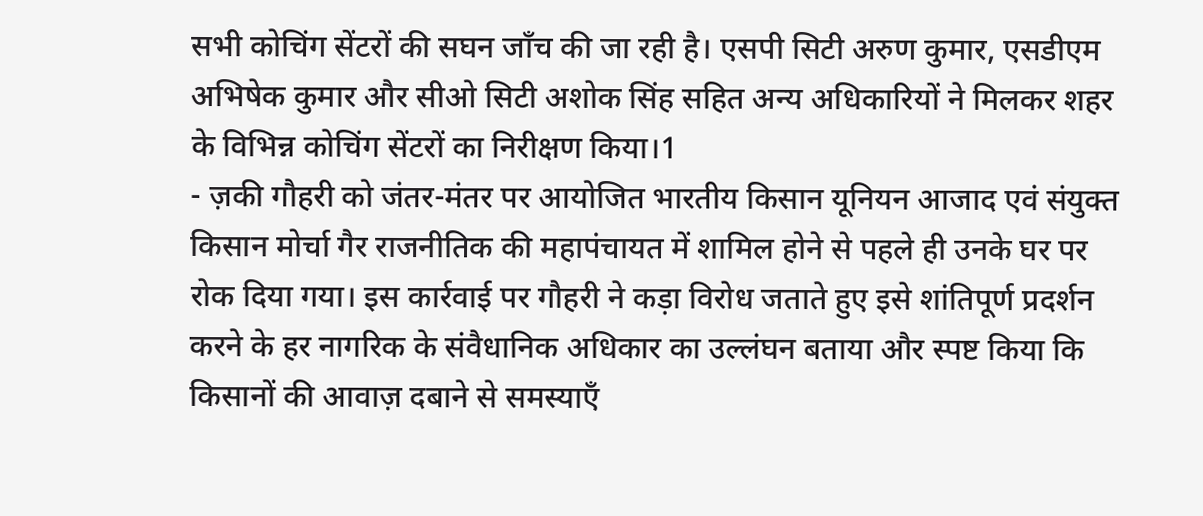सभी कोचिंग सेंटरों की सघन जाँच की जा रही है। एसपी सिटी अरुण कुमार, एसडीएम अभिषेक कुमार और सीओ सिटी अशोक सिंह सहित अन्य अधिकारियों ने मिलकर शहर के विभिन्न कोचिंग सेंटरों का निरीक्षण किया।1
- ज़की गौहरी को जंतर-मंतर पर आयोजित भारतीय किसान यूनियन आजाद एवं संयुक्त किसान मोर्चा गैर राजनीतिक की महापंचायत में शामिल होने से पहले ही उनके घर पर रोक दिया गया। इस कार्रवाई पर गौहरी ने कड़ा विरोध जताते हुए इसे शांतिपूर्ण प्रदर्शन करने के हर नागरिक के संवैधानिक अधिकार का उल्लंघन बताया और स्पष्ट किया कि किसानों की आवाज़ दबाने से समस्याएँ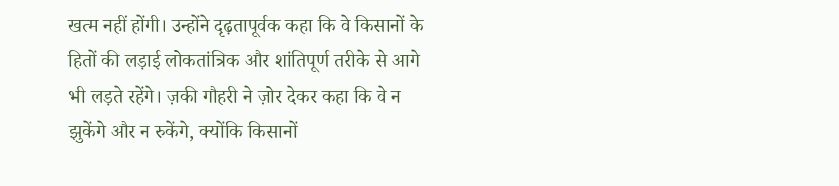खत्म नहीं होंगी। उन्होंने दृढ़तापूर्वक कहा कि वे किसानों के हितों की लड़ाई लोकतांत्रिक और शांतिपूर्ण तरीके से आगे भी लड़ते रहेंगे। ज़की गौहरी ने ज़ोर देकर कहा कि वे न झुकेंगे और न रुकेंगे, क्योंकि किसानों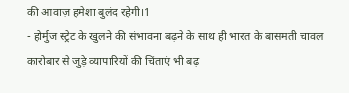की आवाज़ हमेशा बुलंद रहेगी।1
- होर्मुज स्ट्रेट के खुलने की संभावना बढ़ने के साथ ही भारत के बासमती चावल कारोबार से जुड़े व्यापारियों की चिंताएं भी बढ़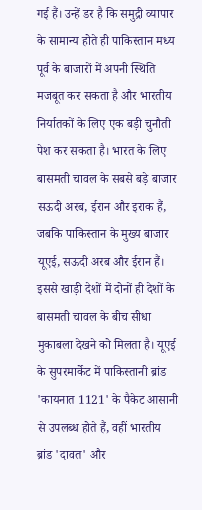गई हैं। उन्हें डर है कि समुद्री व्यापार के सामान्य होते ही पाकिस्तान मध्य पूर्व के बाजारों में अपनी स्थिति मजबूत कर सकता है और भारतीय निर्यातकों के लिए एक बड़ी चुनौती पेश कर सकता है। भारत के लिए बासमती चावल के सबसे बड़े बाजार सऊदी अरब, ईरान और इराक हैं, जबकि पाकिस्तान के मुख्य बाजार यूएई, सऊदी अरब और ईरान हैं। इससे खाड़ी देशों में दोनों ही देशों के बासमती चावल के बीच सीधा मुकाबला देखने को मिलता है। यूएई के सुपरमार्केट में पाकिस्तानी ब्रांड 'कायनात 1121' के पैकेट आसानी से उपलब्ध होते हैं, वहीं भारतीय ब्रांड 'दावत' और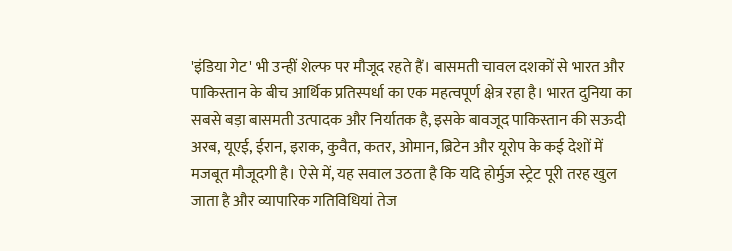'इंडिया गेट' भी उन्हीं शेल्फ पर मौजूद रहते हैं। बासमती चावल दशकों से भारत और पाकिस्तान के बीच आर्थिक प्रतिस्पर्धा का एक महत्वपूर्ण क्षेत्र रहा है। भारत दुनिया का सबसे बड़ा बासमती उत्पादक और निर्यातक है, इसके बावजूद पाकिस्तान की सऊदी अरब, यूएई, ईरान, इराक, कुवैत, कतर, ओमान, ब्रिटेन और यूरोप के कई देशों में मजबूत मौजूदगी है। ऐसे में, यह सवाल उठता है कि यदि होर्मुज स्ट्रेट पूरी तरह खुल जाता है और व्यापारिक गतिविधियां तेज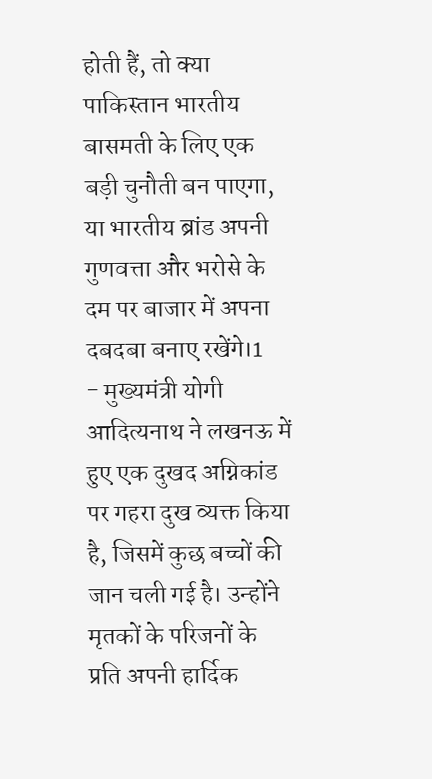होती हैं, तो क्या पाकिस्तान भारतीय बासमती के लिए एक बड़ी चुनौती बन पाएगा, या भारतीय ब्रांड अपनी गुणवत्ता और भरोसे के दम पर बाजार में अपना दबदबा बनाए रखेंगे।1
- मुख्यमंत्री योगी आदित्यनाथ ने लखनऊ में हुए एक दुखद अग्निकांड पर गहरा दुख व्यक्त किया है, जिसमें कुछ बच्चों की जान चली गई है। उन्होंने मृतकों के परिजनों के प्रति अपनी हार्दिक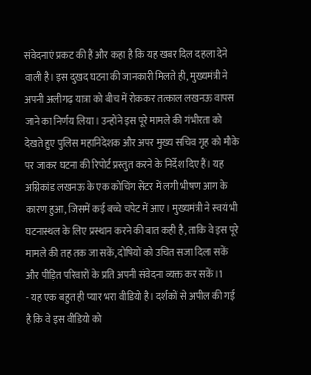संवेदनाएं प्रकट की हैं और कहा है कि यह खबर दिल दहला देने वाली है। इस दुखद घटना की जानकारी मिलते ही, मुख्यमंत्री ने अपनी अलीगढ़ यात्रा को बीच में रोककर तत्काल लखनऊ वापस जाने का निर्णय लिया। उन्होंने इस पूरे मामले की गंभीरता को देखते हुए पुलिस महानिदेशक और अपर मुख्य सचिव गृह को मौके पर जाकर घटना की रिपोर्ट प्रस्तुत करने के निर्देश दिए हैं। यह अग्निकांड लखनऊ के एक कोचिंग सेंटर में लगी भीषण आग के कारण हुआ, जिसमें कई बच्चे चपेट में आए। मुख्यमंत्री ने स्वयं भी घटनास्थल के लिए प्रस्थान करने की बात कही है, ताकि वे इस पूरे मामले की तह तक जा सकें, दोषियों को उचित सजा दिला सकें और पीड़ित परिवारों के प्रति अपनी संवेदना व्यक्त कर सकें।1
- यह एक बहुत ही प्यार भरा वीडियो है। दर्शकों से अपील की गई है कि वे इस वीडियो को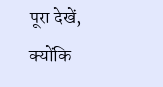पूरा देखें, क्योंकि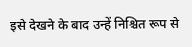इसे देखने के बाद उन्हें निश्चित रूप से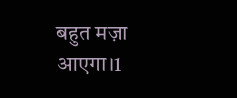बहुत मज़ा आएगा।1